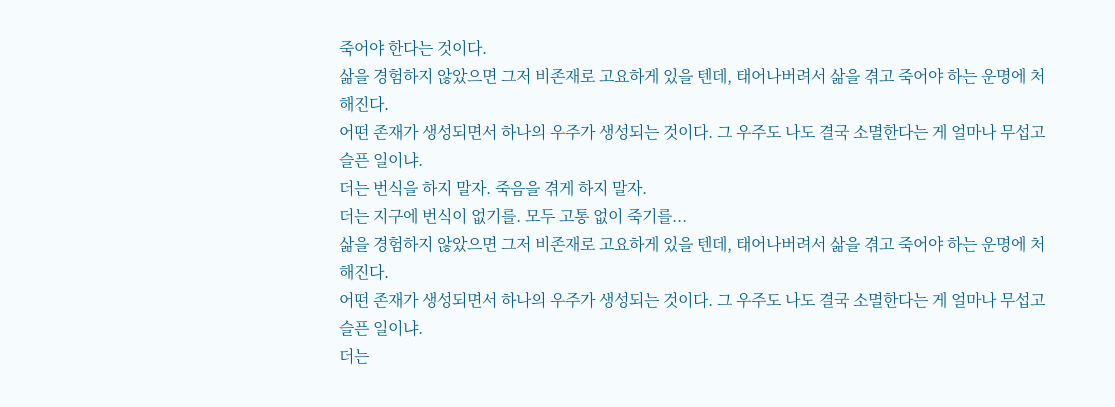죽어야 한다는 것이다.
삶을 경험하지 않았으면 그저 비존재로 고요하게 있을 텐데, 태어나버려서 삶을 겪고 죽어야 하는 운명에 처해진다.
어떤 존재가 생성되면서 하나의 우주가 생성되는 것이다. 그 우주도 나도 결국 소멸한다는 게 얼마나 무섭고 슬픈 일이냐.
더는 번식을 하지 말자. 죽음을 겪게 하지 말자.
더는 지구에 번식이 없기를. 모두 고통 없이 죽기를...
삶을 경험하지 않았으면 그저 비존재로 고요하게 있을 텐데, 태어나버려서 삶을 겪고 죽어야 하는 운명에 처해진다.
어떤 존재가 생성되면서 하나의 우주가 생성되는 것이다. 그 우주도 나도 결국 소멸한다는 게 얼마나 무섭고 슬픈 일이냐.
더는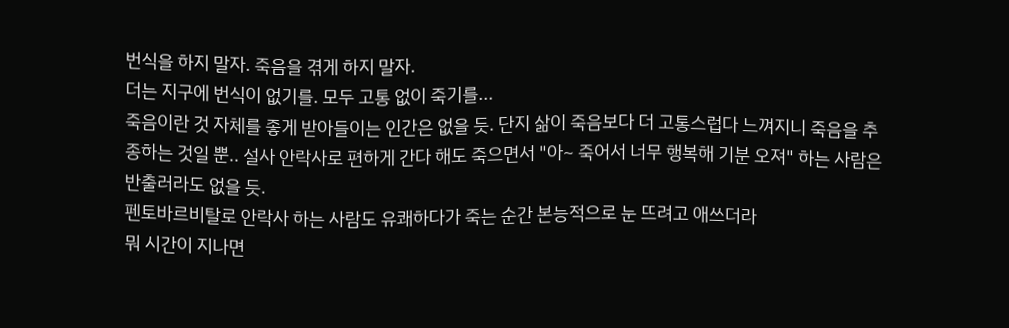번식을 하지 말자. 죽음을 겪게 하지 말자.
더는 지구에 번식이 없기를. 모두 고통 없이 죽기를...
죽음이란 것 자체를 좋게 받아들이는 인간은 없을 듯. 단지 삶이 죽음보다 더 고통스럽다 느껴지니 죽음을 추종하는 것일 뿐.. 설사 안락사로 편하게 간다 해도 죽으면서 "아~ 죽어서 너무 행복해 기분 오져" 하는 사람은 반출러라도 없을 듯.
펜토바르비탈로 안락사 하는 사람도 유쾌하다가 죽는 순간 본능적으로 눈 뜨려고 애쓰더라
뭐 시간이 지나면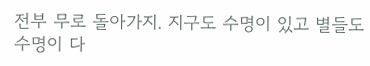전부 무로 돌아가지. 지구도 수명이 있고 별들도 수명이 다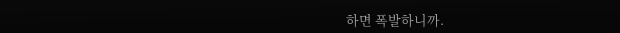하면 폭발하니까.